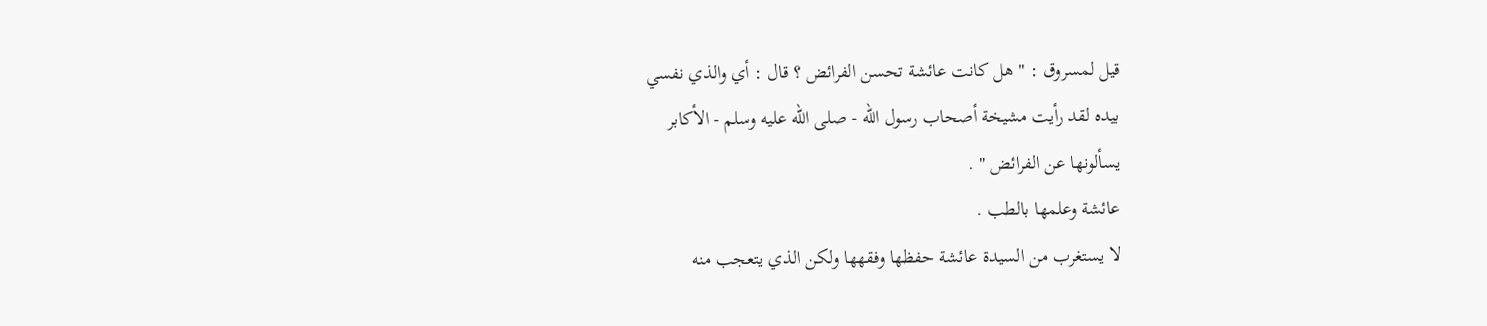قيل لمسروق : " هل كانت عائشة تحسن الفرائض ؟ قال : أي والذي نفسي
بيده لقد رأيت مشيخة أصحاب رسول الله - صلى الله عليه وسلم - الأكابر
يسألونها عن الفرائض " .
عائشة وعلمها بالطب .
لا يستغرب من السيدة عائشة حفظها وفقهها ولكن الذي يتعجب منه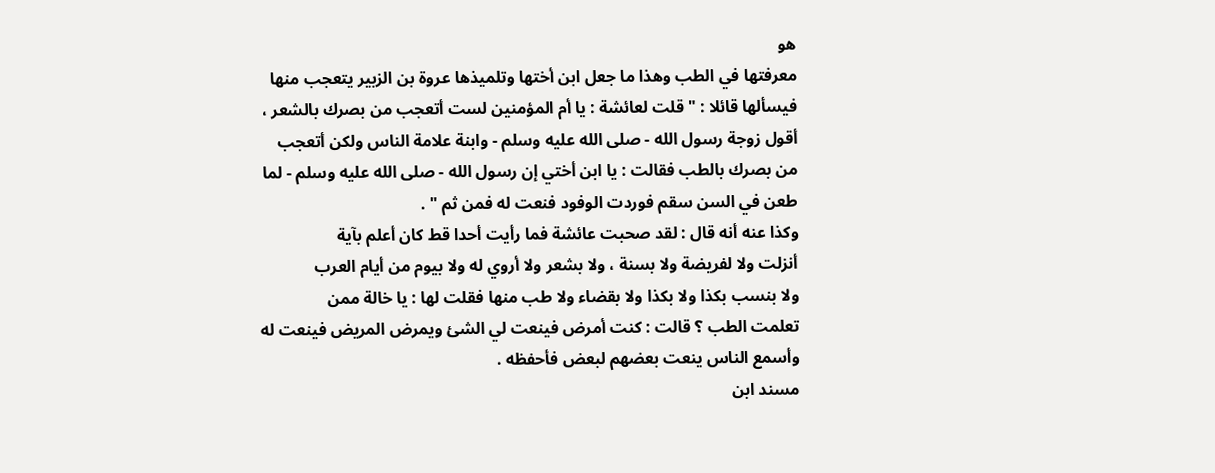هو
معرفتها في الطب وهذا ما جعل ابن أختها وتلميذها عروة بن الزبير يتعجب منها
فيسألها قائلا : " قلت لعائشة : يا أم المؤمنين لست أتعجب من بصرك بالشعر ،
أقول زوجة رسول الله - صلى الله عليه وسلم - وابنة علامة الناس ولكن أتعجب
من بصرك بالطب فقالت : يا ابن أختي إن رسول الله - صلى الله عليه وسلم - لما
طعن في السن سقم فوردت الوفود فنعت له فمن ثم " .
وكذا عنه أنه قال : لقد صحبت عائشة فما رأيت أحدا قط كان أعلم بآية
أنزلت ولا لفريضة ولا بسنة ، ولا بشعر ولا أروي له ولا بيوم من أيام العرب
ولا بنسب بكذا ولا بكذا ولا بقضاء ولا طب منها فقلت لها : يا خالة ممن
تعلمت الطب ؟ قالت : كنت أمرض فينعت لي الشئ ويمرض المريض فينعت له
وأسمع الناس ينعت بعضهم لبعض فأحفظه .
مسند ابن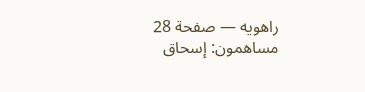راهويه — صفحة 28
مساهمون: إسحاق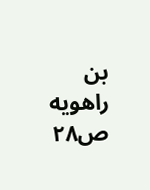بن راهويه
ص٢٨